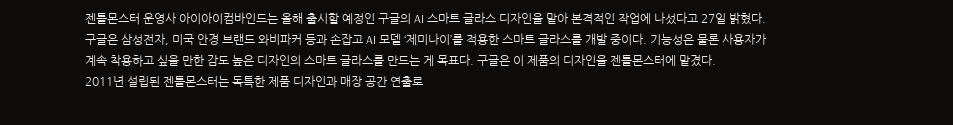젠틀몬스터 운영사 아이아이컴바인드는 올해 출시할 예정인 구글의 AI 스마트 글라스 디자인을 맡아 본격적인 작업에 나섰다고 27일 밝혔다. 구글은 삼성전자, 미국 안경 브랜드 와비파커 등과 손잡고 AI 모델 ‘제미나이’를 적용한 스마트 글라스를 개발 중이다. 기능성은 물론 사용자가 계속 착용하고 싶을 만한 감도 높은 디자인의 스마트 글라스를 만드는 게 목표다. 구글은 이 제품의 디자인을 젠틀몬스터에 맡겼다.
2011년 설립된 젠틀몬스터는 독특한 제품 디자인과 매장 공간 연출로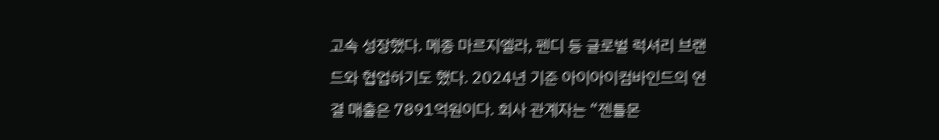고속 성장했다. 메종 마르지엘라, 펜디 등 글로벌 럭셔리 브랜드와 협업하기도 했다. 2024년 기준 아이아이컴바인드의 연결 매출은 7891억원이다. 회사 관계자는 “젠틀몬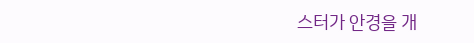스터가 안경을 개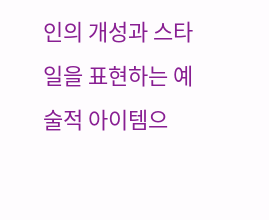인의 개성과 스타일을 표현하는 예술적 아이템으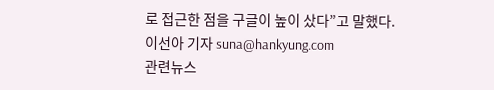로 접근한 점을 구글이 높이 샀다”고 말했다.
이선아 기자 suna@hankyung.com
관련뉴스